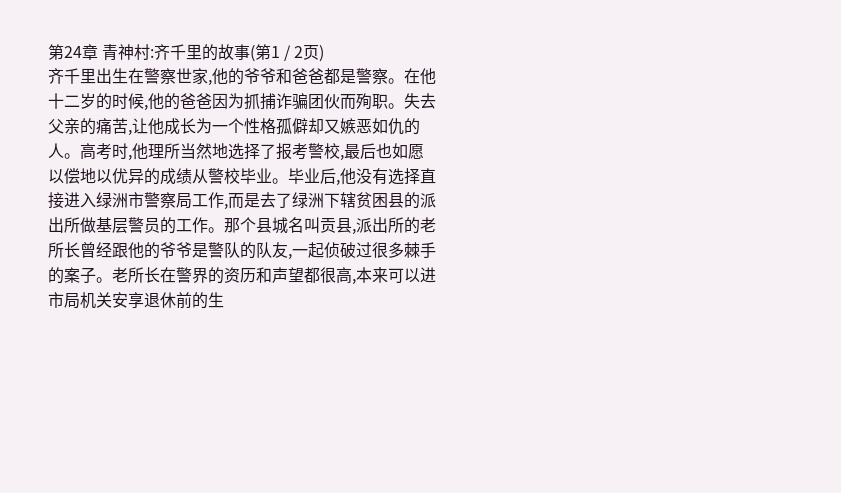第24章 青神村:齐千里的故事(第1 / 2页)
齐千里出生在警察世家,他的爷爷和爸爸都是警察。在他十二岁的时候,他的爸爸因为抓捕诈骗团伙而殉职。失去父亲的痛苦,让他成长为一个性格孤僻却又嫉恶如仇的人。高考时,他理所当然地选择了报考警校,最后也如愿以偿地以优异的成绩从警校毕业。毕业后,他没有选择直接进入绿洲市警察局工作,而是去了绿洲下辖贫困县的派出所做基层警员的工作。那个县城名叫贡县,派出所的老所长曾经跟他的爷爷是警队的队友,一起侦破过很多棘手的案子。老所长在警界的资历和声望都很高,本来可以进市局机关安享退休前的生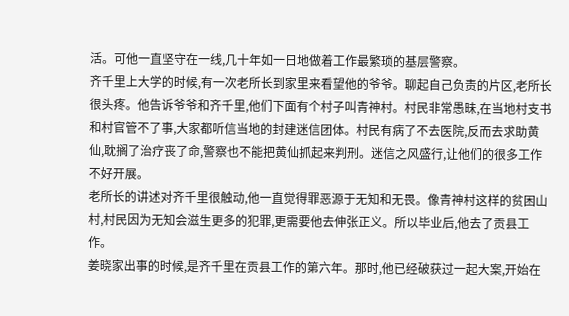活。可他一直坚守在一线,几十年如一日地做着工作最繁琐的基层警察。
齐千里上大学的时候,有一次老所长到家里来看望他的爷爷。聊起自己负责的片区,老所长很头疼。他告诉爷爷和齐千里,他们下面有个村子叫青神村。村民非常愚昧,在当地村支书和村官管不了事,大家都听信当地的封建迷信团体。村民有病了不去医院,反而去求助黄仙,耽搁了治疗丧了命,警察也不能把黄仙抓起来判刑。迷信之风盛行,让他们的很多工作不好开展。
老所长的讲述对齐千里很触动,他一直觉得罪恶源于无知和无畏。像青神村这样的贫困山村,村民因为无知会滋生更多的犯罪,更需要他去伸张正义。所以毕业后,他去了贡县工作。
姜晓家出事的时候,是齐千里在贡县工作的第六年。那时,他已经破获过一起大案,开始在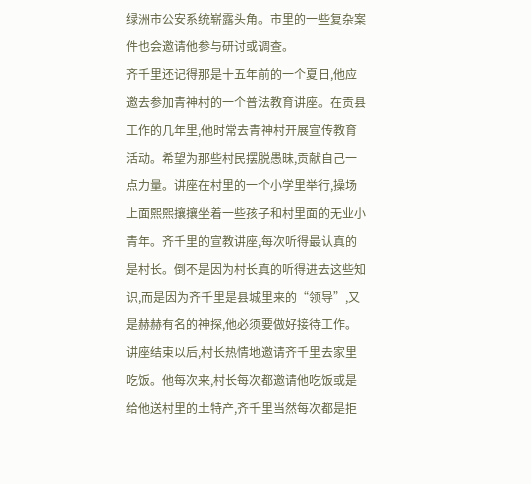绿洲市公安系统崭露头角。市里的一些复杂案件也会邀请他参与研讨或调查。
齐千里还记得那是十五年前的一个夏日,他应邀去参加青神村的一个普法教育讲座。在贡县工作的几年里,他时常去青神村开展宣传教育活动。希望为那些村民摆脱愚昧,贡献自己一点力量。讲座在村里的一个小学里举行,操场上面熙熙攘攘坐着一些孩子和村里面的无业小青年。齐千里的宣教讲座,每次听得最认真的是村长。倒不是因为村长真的听得进去这些知识,而是因为齐千里是县城里来的“领导”,又是赫赫有名的神探,他必须要做好接待工作。
讲座结束以后,村长热情地邀请齐千里去家里吃饭。他每次来,村长每次都邀请他吃饭或是给他送村里的土特产,齐千里当然每次都是拒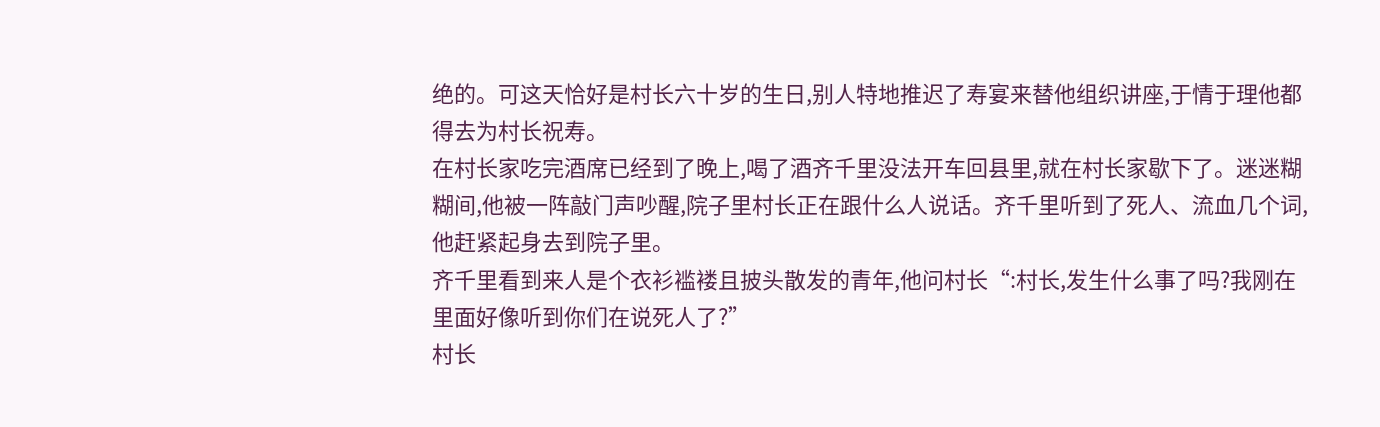绝的。可这天恰好是村长六十岁的生日,别人特地推迟了寿宴来替他组织讲座,于情于理他都得去为村长祝寿。
在村长家吃完酒席已经到了晚上,喝了酒齐千里没法开车回县里,就在村长家歇下了。迷迷糊糊间,他被一阵敲门声吵醒,院子里村长正在跟什么人说话。齐千里听到了死人、流血几个词,他赶紧起身去到院子里。
齐千里看到来人是个衣衫褴褛且披头散发的青年,他问村长“:村长,发生什么事了吗?我刚在里面好像听到你们在说死人了?”
村长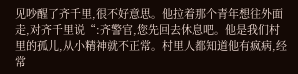见吵醒了齐千里,很不好意思。他拉着那个青年想往外面走,对齐千里说“:齐警官,您先回去休息吧。他是我们村里的孤儿,从小精神就不正常。村里人都知道他有疯病,经常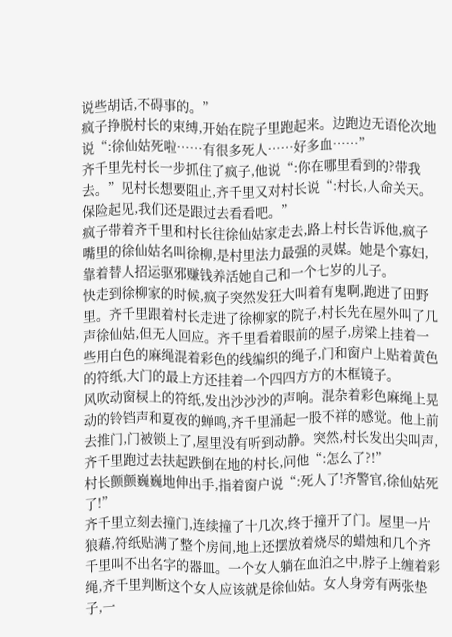说些胡话,不碍事的。”
疯子挣脱村长的束缚,开始在院子里跑起来。边跑边无语伦次地说“:徐仙姑死啦……有很多死人……好多血……”
齐千里先村长一步抓住了疯子,他说“:你在哪里看到的?带我去。”见村长想要阻止,齐千里又对村长说“:村长,人命关天。保险起见,我们还是跟过去看看吧。”
疯子带着齐千里和村长往徐仙姑家走去,路上村长告诉他,疯子嘴里的徐仙姑名叫徐柳,是村里法力最强的灵媒。她是个寡妇,靠着替人招运驱邪赚钱养活她自己和一个七岁的儿子。
快走到徐柳家的时候,疯子突然发狂大叫着有鬼啊,跑进了田野里。齐千里跟着村长走进了徐柳家的院子,村长先在屋外叫了几声徐仙姑,但无人回应。齐千里看着眼前的屋子,房梁上挂着一些用白色的麻绳混着彩色的线编织的绳子,门和窗户上贴着黄色的符纸,大门的最上方还挂着一个四四方方的木框镜子。
风吹动窗棂上的符纸,发出沙沙沙的声响。混杂着彩色麻绳上晃动的铃铛声和夏夜的蝉鸣,齐千里涌起一股不祥的感觉。他上前去推门,门被锁上了,屋里没有听到动静。突然,村长发出尖叫声,齐千里跑过去扶起跌倒在地的村长,问他“:怎么了?!”
村长颤颤巍巍地伸出手,指着窗户说“:死人了!齐警官,徐仙姑死了!”
齐千里立刻去撞门,连续撞了十几次,终于撞开了门。屋里一片狼藉,符纸贴满了整个房间,地上还摆放着烧尽的蜡烛和几个齐千里叫不出名字的器皿。一个女人躺在血泊之中,脖子上缠着彩绳,齐千里判断这个女人应该就是徐仙姑。女人身旁有两张垫子,一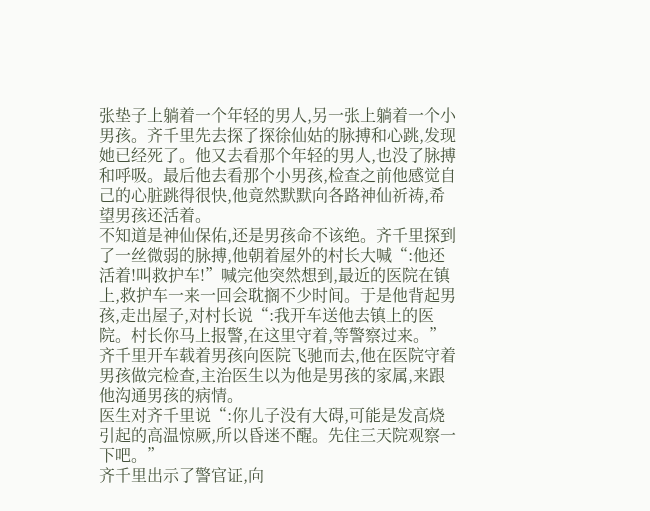张垫子上躺着一个年轻的男人,另一张上躺着一个小男孩。齐千里先去探了探徐仙姑的脉搏和心跳,发现她已经死了。他又去看那个年轻的男人,也没了脉搏和呼吸。最后他去看那个小男孩,检查之前他感觉自己的心脏跳得很快,他竟然默默向各路神仙祈祷,希望男孩还活着。
不知道是神仙保佑,还是男孩命不该绝。齐千里探到了一丝微弱的脉搏,他朝着屋外的村长大喊“:他还活着!叫救护车!”喊完他突然想到,最近的医院在镇上,救护车一来一回会耽搁不少时间。于是他背起男孩,走出屋子,对村长说“:我开车送他去镇上的医院。村长你马上报警,在这里守着,等警察过来。”
齐千里开车载着男孩向医院飞驰而去,他在医院守着男孩做完检查,主治医生以为他是男孩的家属,来跟他沟通男孩的病情。
医生对齐千里说“:你儿子没有大碍,可能是发高烧引起的高温惊厥,所以昏迷不醒。先住三天院观察一下吧。”
齐千里出示了警官证,向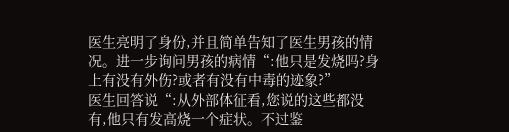医生亮明了身份,并且简单告知了医生男孩的情况。进一步询问男孩的病情“:他只是发烧吗?身上有没有外伤?或者有没有中毒的迹象?”
医生回答说“:从外部体征看,您说的这些都没有,他只有发高烧一个症状。不过鉴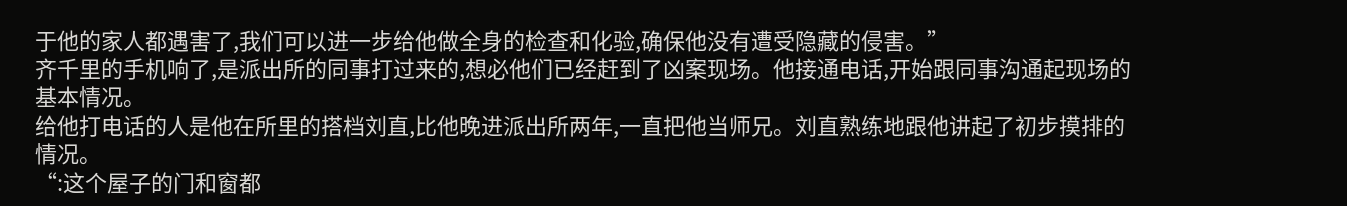于他的家人都遇害了,我们可以进一步给他做全身的检查和化验,确保他没有遭受隐藏的侵害。”
齐千里的手机响了,是派出所的同事打过来的,想必他们已经赶到了凶案现场。他接通电话,开始跟同事沟通起现场的基本情况。
给他打电话的人是他在所里的搭档刘直,比他晚进派出所两年,一直把他当师兄。刘直熟练地跟他讲起了初步摸排的情况。
“:这个屋子的门和窗都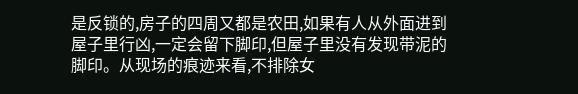是反锁的,房子的四周又都是农田,如果有人从外面进到屋子里行凶,一定会留下脚印,但屋子里没有发现带泥的脚印。从现场的痕迹来看,不排除女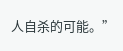人自杀的可能。”